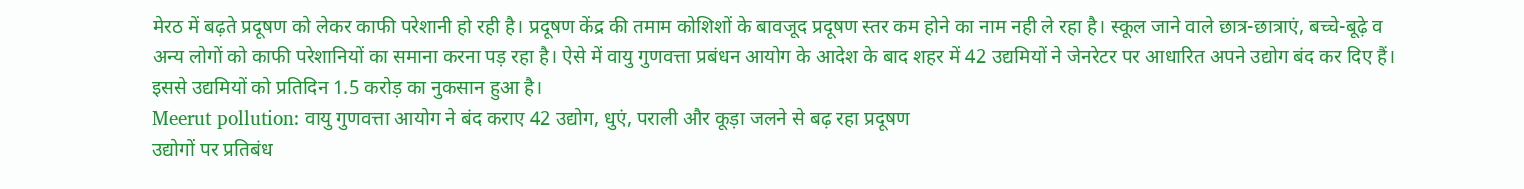मेरठ में बढ़ते प्रदूषण को लेकर काफी परेशानी हो रही है। प्रदूषण केंद्र की तमाम कोशिशों के बावजूद प्रदूषण स्तर कम होने का नाम नही ले रहा है। स्कूल जाने वाले छात्र-छात्राएं, बच्चे-बूढ़े व अन्य लोगों को काफी परेशानियों का समाना करना पड़ रहा है। ऐसे में वायु गुणवत्ता प्रबंधन आयोग के आदेश के बाद शहर में 42 उद्यमियों ने जेनरेटर पर आधारित अपने उद्योग बंद कर दिए हैं। इससे उद्यमियों को प्रतिदिन 1.5 करोड़ का नुकसान हुआ है।
Meerut pollution: वायु गुणवत्ता आयोग ने बंद कराए 42 उद्योग, धुएं, पराली और कूड़ा जलने से बढ़ रहा प्रदूषण
उद्योगों पर प्रतिबंध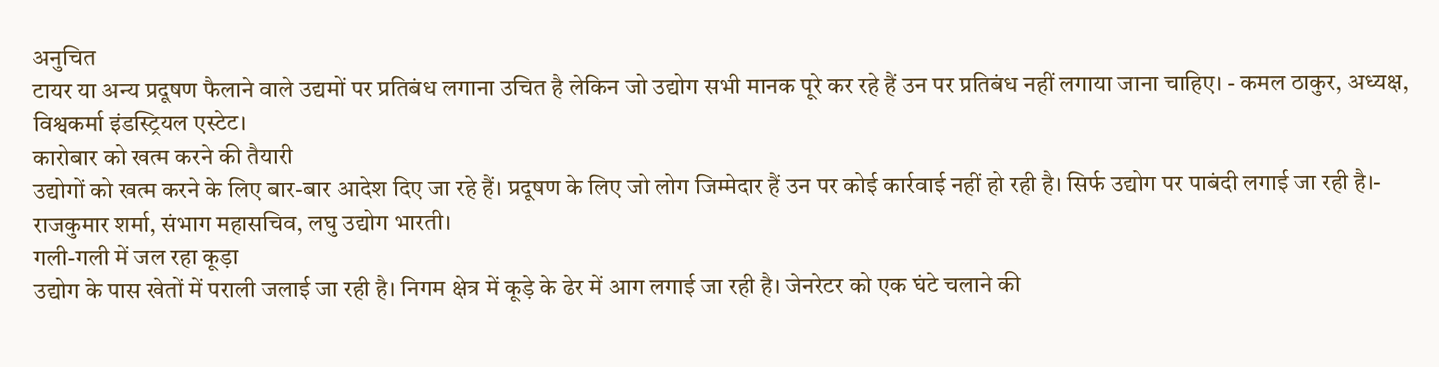अनुचित
टायर या अन्य प्रदूषण फैलाने वाले उद्यमों पर प्रतिबंध लगाना उचित है लेकिन जो उद्योग सभी मानक पूरे कर रहे हैं उन पर प्रतिबंध नहीं लगाया जाना चाहिए। - कमल ठाकुर, अध्यक्ष, विश्वकर्मा इंडस्ट्रियल एस्टेट।
कारोबार को खत्म करने की तैयारी
उद्योगों को खत्म करने के लिए बार-बार आदेश दिए जा रहे हैं। प्रदूषण के लिए जो लोग जिम्मेदार हैं उन पर कोई कार्रवाई नहीं हो रही है। सिर्फ उद्योग पर पाबंदी लगाई जा रही है।- राजकुमार शर्मा, संभाग महासचिव, लघु उद्योग भारती।
गली-गली में जल रहा कूड़ा
उद्योग के पास खेतों में पराली जलाई जा रही है। निगम क्षेत्र में कूड़े के ढेर में आग लगाई जा रही है। जेनरेटर को एक घंटे चलाने की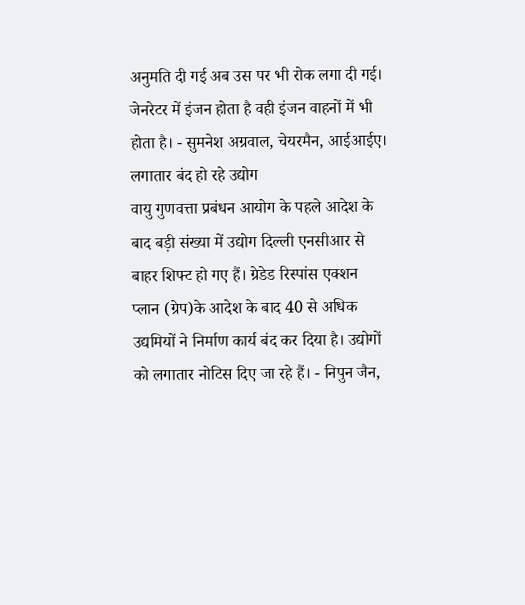अनुमति दी गई अब उस पर भी रोक लगा दी गई। जेनरेटर में इंजन होता है वही इंजन वाहनों में भी होता है। - सुमनेश अग्रवाल, चेयरमैन, आईआईए।
लगातार बंद हो रहे उद्योग
वायु गुणवत्ता प्रबंधन आयोग के पहले आदेश के बाद बड़ी संख्या में उद्योग दिल्ली एनसीआर से बाहर शिफ्ट हो गए हैं। ग्रेडेड रिस्पांस एक्शन प्लान (ग्रेप)के आदेश के बाद 40 से अधिक उद्यमियों ने निर्माण कार्य बंद कर दिया है। उद्योगों को लगातार नोटिस दिए जा रहे हैं। - निपुन जैन,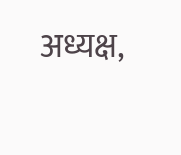अध्यक्ष,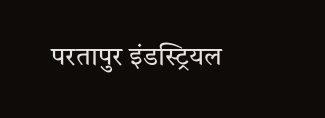परतापुर इंडस्ट्रियल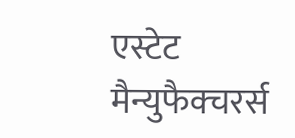एस्टेट मैन्युफैक्चरर्स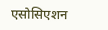एसोसिएशन